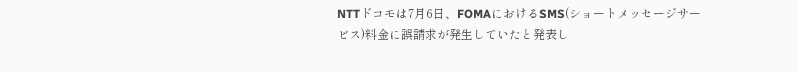NTTドコモは7月6日、FOMAにおけるSMS(ショートメッセージサービス)料金に誤請求が発生していたと発表し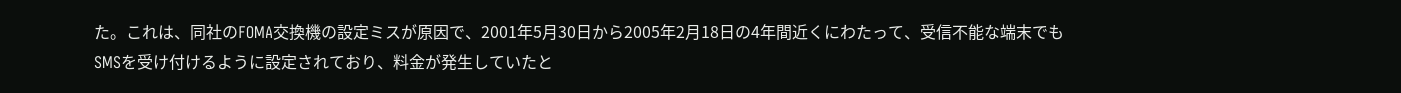た。これは、同社のFOMA交換機の設定ミスが原因で、2001年5月30日から2005年2月18日の4年間近くにわたって、受信不能な端末でもSMSを受け付けるように設定されており、料金が発生していたと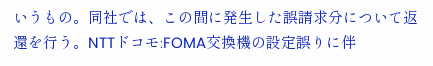いうもの。同社では、この間に発生した誤請求分について返還を行う。NTTドコモ:FOMA交換機の設定誤りに伴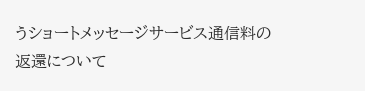うショートメッセージサービス通信料の返還について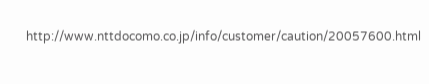http://www.nttdocomo.co.jp/info/customer/caution/20057600.html